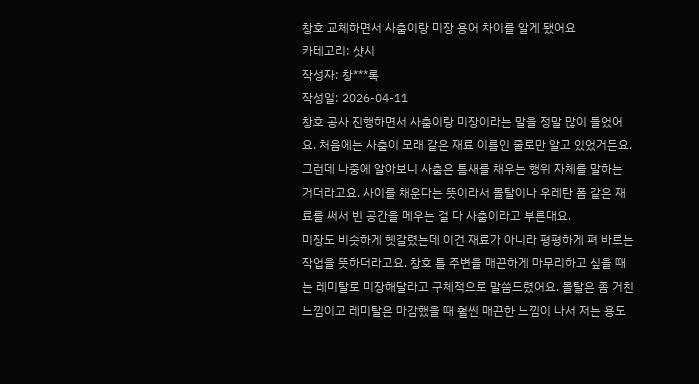창호 교체하면서 사춤이랑 미장 용어 차이를 알게 됐어요
카테고리: 샷시
작성자: 창***록
작성일: 2026-04-11
창호 공사 진행하면서 사춤이랑 미장이라는 말을 정말 많이 들었어요. 처음에는 사춤이 모래 같은 재료 이름인 줄로만 알고 있었거든요.
그런데 나중에 알아보니 사춤은 틈새를 채우는 행위 자체를 말하는 거더라고요. 사이를 채운다는 뜻이라서 몰탈이나 우레탄 폼 같은 재료를 써서 빈 공간을 메우는 걸 다 사춤이라고 부른대요.
미장도 비슷하게 헷갈렸는데 이건 재료가 아니라 평평하게 펴 바르는 작업을 뜻하더라고요. 창호 틀 주변을 매끈하게 마무리하고 싶을 때는 레미탈로 미장해달라고 구체적으로 말씀드렸어요. 몰탈은 좀 거친 느낌이고 레미탈은 마감했을 때 훨씬 매끈한 느낌이 나서 저는 용도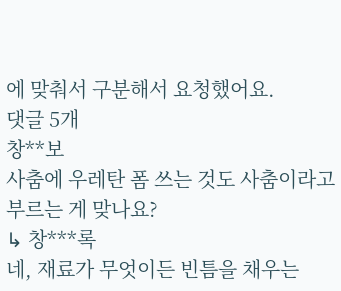에 맞춰서 구분해서 요청했어요.
댓글 5개
창**보
사춤에 우레탄 폼 쓰는 것도 사춤이라고 부르는 게 맞나요?
↳ 창***록
네, 재료가 무엇이든 빈틈을 채우는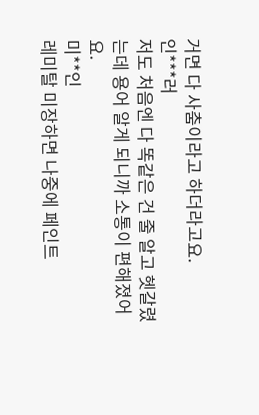거면 다 사춤이라고 하더라고요.
인***러
저도 처음엔 다 똑같은 건 줄 알고 헷갈렸는데 용어 알게 되니까 소통이 편해졌어요.
미**인
레미탈 미장하면 나중에 페인트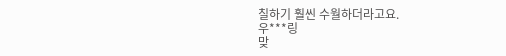칠하기 훨씬 수월하더라고요.
우***링
맞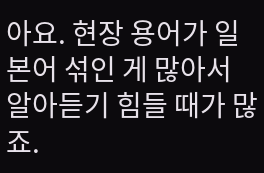아요. 현장 용어가 일본어 섞인 게 많아서 알아듣기 힘들 때가 많죠.